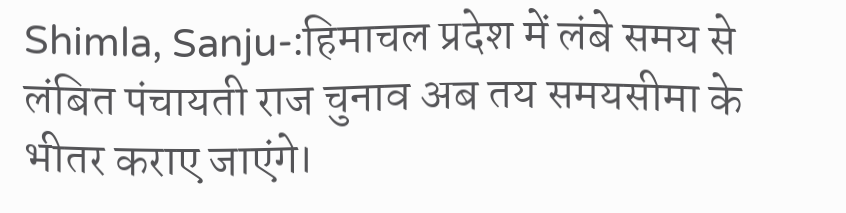Shimla, Sanju-:हिमाचल प्रदेश में लंबे समय से लंबित पंचायती राज चुनाव अब तय समयसीमा के भीतर कराए जाएंगे।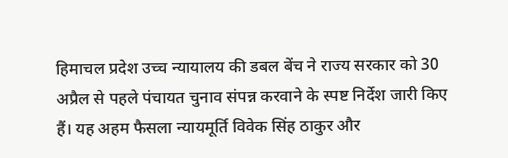हिमाचल प्रदेश उच्च न्यायालय की डबल बेंच ने राज्य सरकार को 30 अप्रैल से पहले पंचायत चुनाव संपन्न करवाने के स्पष्ट निर्देश जारी किए हैं। यह अहम फैसला न्यायमूर्ति विवेक सिंह ठाकुर और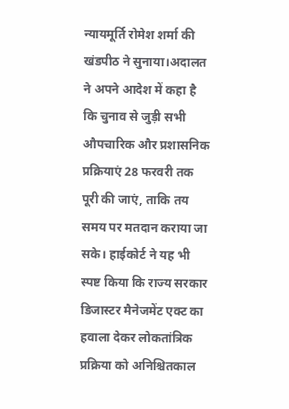न्यायमूर्ति रोमेश शर्मा की खंडपीठ ने सुनाया।अदालत ने अपने आदेश में कहा है कि चुनाव से जुड़ी सभी औपचारिक और प्रशासनिक प्रक्रियाएं 28 फरवरी तक पूरी की जाएं, ताकि तय समय पर मतदान कराया जा सके। हाईकोर्ट ने यह भी स्पष्ट किया कि राज्य सरकार डिजास्टर मैनेजमेंट एक्ट का हवाला देकर लोकतांत्रिक प्रक्रिया को अनिश्चितकाल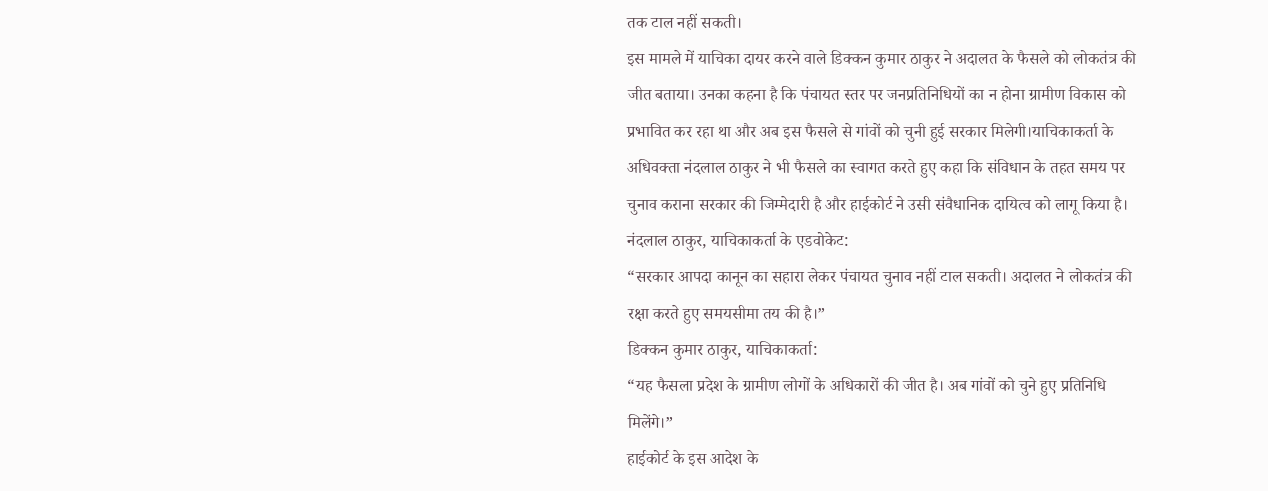तक टाल नहीं सकती।
इस मामले में याचिका दायर करने वाले डिक्कन कुमार ठाकुर ने अदालत के फैसले को लोकतंत्र की जीत बताया। उनका कहना है कि पंचायत स्तर पर जनप्रतिनिधियों का न होना ग्रामीण विकास को प्रभावित कर रहा था और अब इस फैसले से गांवों को चुनी हुई सरकार मिलेगी।याचिकाकर्ता के अधिवक्ता नंदलाल ठाकुर ने भी फैसले का स्वागत करते हुए कहा कि संविधान के तहत समय पर चुनाव कराना सरकार की जिम्मेदारी है और हाईकोर्ट ने उसी संवैधानिक दायित्व को लागू किया है।
नंदलाल ठाकुर, याचिकाकर्ता के एडवोकेट:
“सरकार आपदा कानून का सहारा लेकर पंचायत चुनाव नहीं टाल सकती। अदालत ने लोकतंत्र की रक्षा करते हुए समयसीमा तय की है।”
डिक्कन कुमार ठाकुर, याचिकाकर्ता:
“यह फैसला प्रदेश के ग्रामीण लोगों के अधिकारों की जीत है। अब गांवों को चुने हुए प्रतिनिधि मिलेंगे।”
हाईकोर्ट के इस आदेश के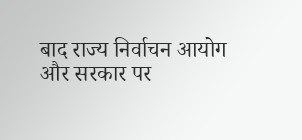बाद राज्य निर्वाचन आयोग और सरकार पर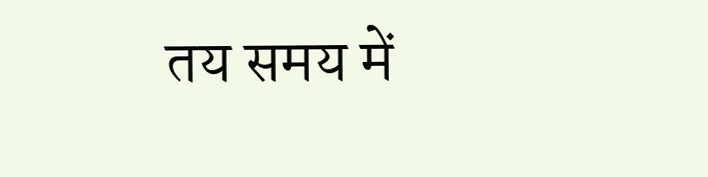तय समय में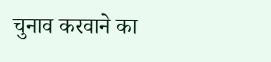चुनाव करवाने का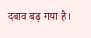दबाव बढ़ गया है।